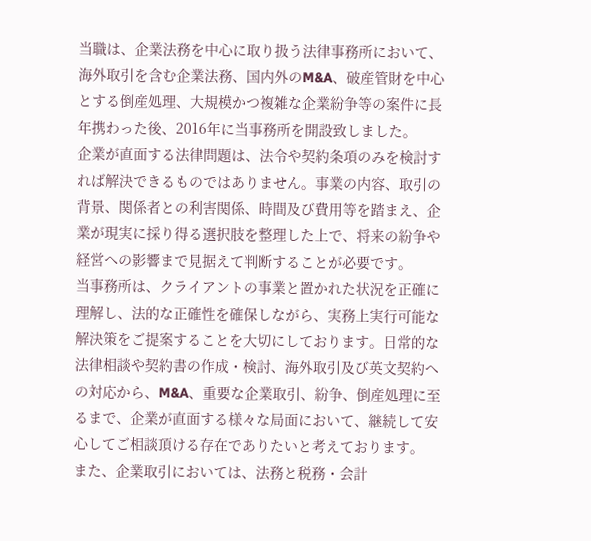当職は、企業法務を中心に取り扱う法律事務所において、海外取引を含む企業法務、国内外のM&A、破産管財を中心とする倒産処理、大規模かつ複雑な企業紛争等の案件に長年携わった後、2016年に当事務所を開設致しました。
企業が直面する法律問題は、法令や契約条項のみを検討すれば解決できるものではありません。事業の内容、取引の背景、関係者との利害関係、時間及び費用等を踏まえ、企業が現実に採り得る選択肢を整理した上で、将来の紛争や経営への影響まで見据えて判断することが必要です。
当事務所は、クライアントの事業と置かれた状況を正確に理解し、法的な正確性を確保しながら、実務上実行可能な解決策をご提案することを大切にしております。日常的な法律相談や契約書の作成・検討、海外取引及び英文契約への対応から、M&A、重要な企業取引、紛争、倒産処理に至るまで、企業が直面する様々な局面において、継続して安心してご相談頂ける存在でありたいと考えております。
また、企業取引においては、法務と税務・会計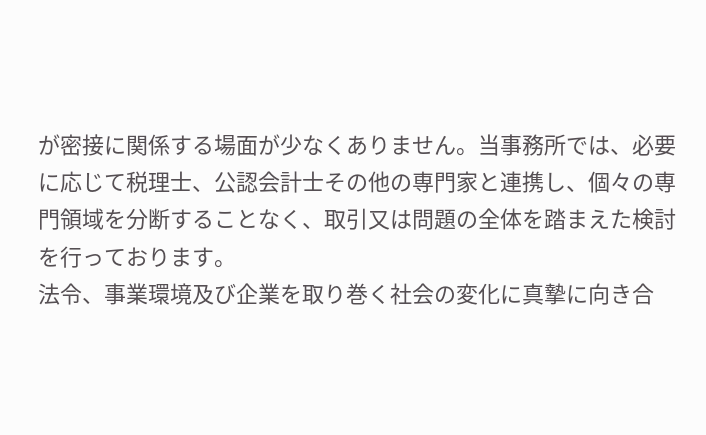が密接に関係する場面が少なくありません。当事務所では、必要に応じて税理士、公認会計士その他の専門家と連携し、個々の専門領域を分断することなく、取引又は問題の全体を踏まえた検討を行っております。
法令、事業環境及び企業を取り巻く社会の変化に真摯に向き合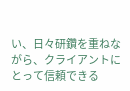い、日々研鑽を重ねながら、クライアントにとって信頼できる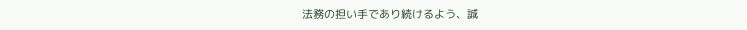法務の担い手であり続けるよう、誠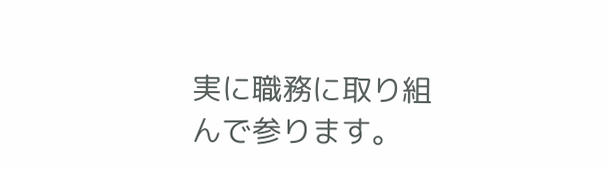実に職務に取り組んで参ります。